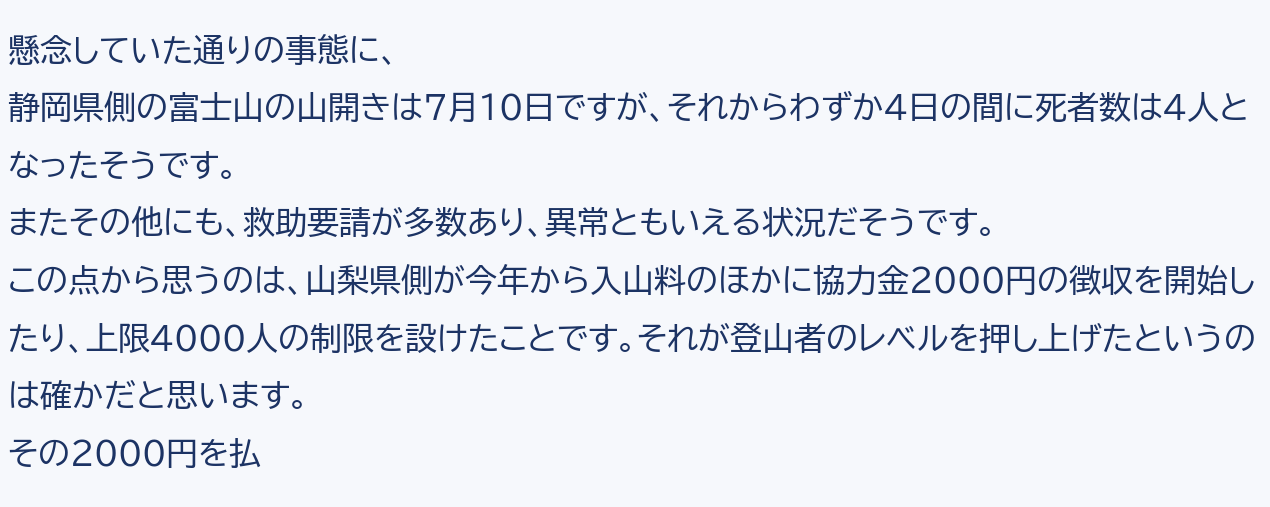懸念していた通りの事態に、
静岡県側の富士山の山開きは7月10日ですが、それからわずか4日の間に死者数は4人となったそうです。
またその他にも、救助要請が多数あり、異常ともいえる状況だそうです。
この点から思うのは、山梨県側が今年から入山料のほかに協力金2000円の徴収を開始したり、上限4000人の制限を設けたことです。それが登山者のレベルを押し上げたというのは確かだと思います。
その2000円を払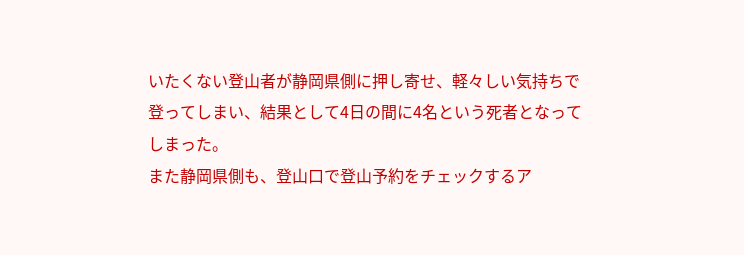いたくない登山者が静岡県側に押し寄せ、軽々しい気持ちで登ってしまい、結果として4日の間に4名という死者となってしまった。
また静岡県側も、登山口で登山予約をチェックするア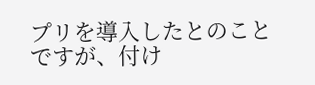プリを導入したとのことですが、付け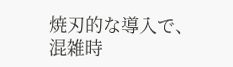焼刃的な導入で、混雑時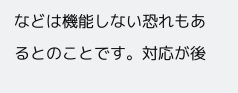などは機能しない恐れもあるとのことです。対応が後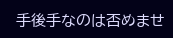手後手なのは否めませ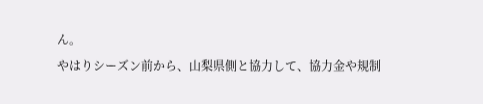ん。
やはりシーズン前から、山梨県側と協力して、協力金や規制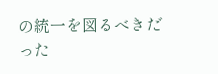の統一を図るべきだった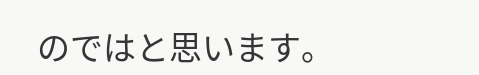のではと思います。